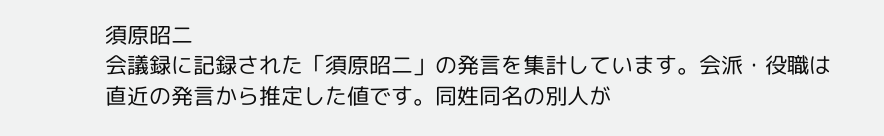須原昭二
会議録に記録された「須原昭二」の発言を集計しています。会派・役職は直近の発言から推定した値です。同姓同名の別人が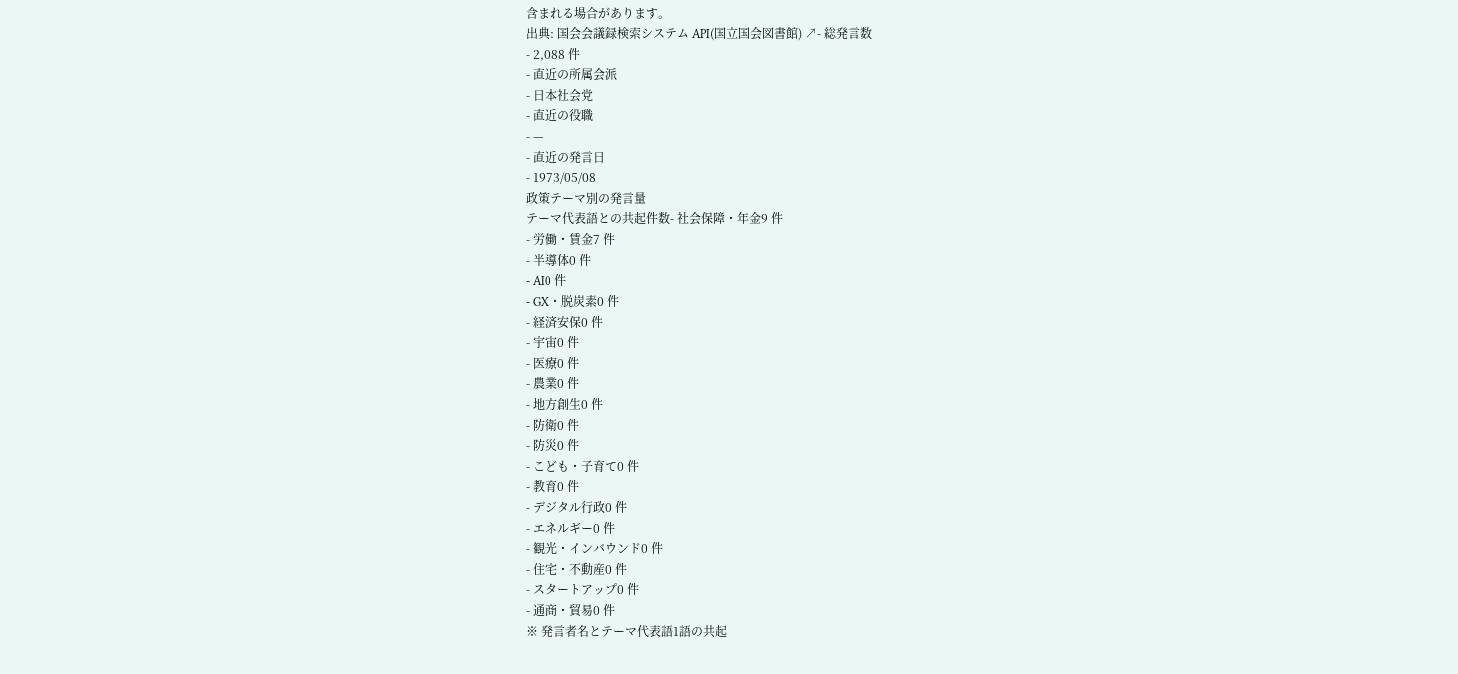含まれる場合があります。
出典: 国会会議録検索システム API(国立国会図書館) ↗- 総発言数
- 2,088 件
- 直近の所属会派
- 日本社会党
- 直近の役職
- —
- 直近の発言日
- 1973/05/08
政策テーマ別の発言量
テーマ代表語との共起件数- 社会保障・年金9 件
- 労働・賃金7 件
- 半導体0 件
- AI0 件
- GX・脱炭素0 件
- 経済安保0 件
- 宇宙0 件
- 医療0 件
- 農業0 件
- 地方創生0 件
- 防衛0 件
- 防災0 件
- こども・子育て0 件
- 教育0 件
- デジタル行政0 件
- エネルギー0 件
- 観光・インバウンド0 件
- 住宅・不動産0 件
- スタートアップ0 件
- 通商・貿易0 件
※ 発言者名とテーマ代表語1語の共起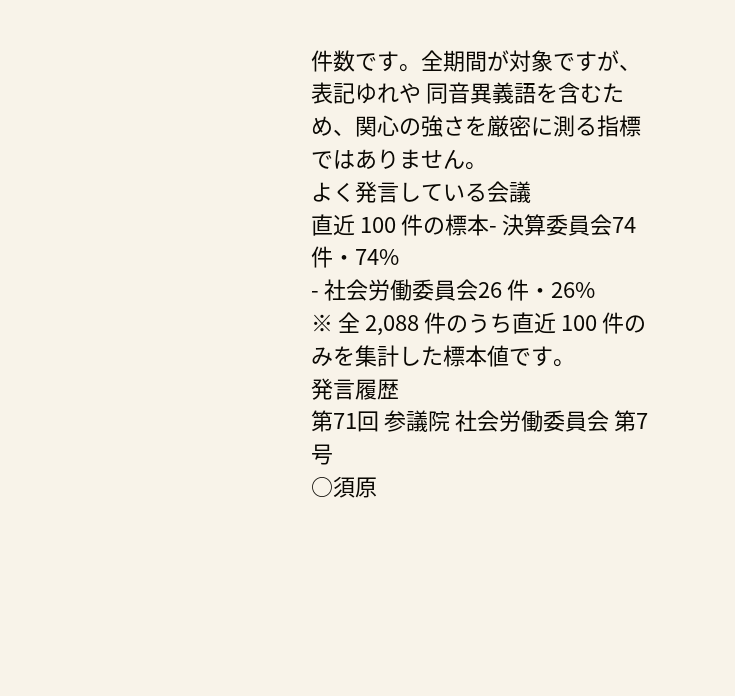件数です。全期間が対象ですが、表記ゆれや 同音異義語を含むため、関心の強さを厳密に測る指標ではありません。
よく発言している会議
直近 100 件の標本- 決算委員会74 件・74%
- 社会労働委員会26 件・26%
※ 全 2,088 件のうち直近 100 件のみを集計した標本値です。
発言履歴
第71回 参議院 社会労働委員会 第7号
○須原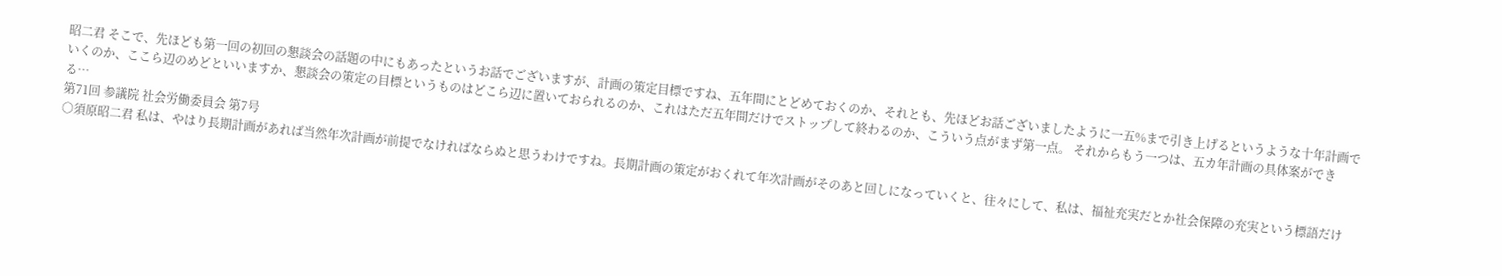昭二君 そこで、先ほども第一回の初回の懇談会の話題の中にもあったというお話でございますが、計画の策定目標ですね、五年間にとどめておくのか、それとも、先ほどお話ございましたように一五%まで引き上げるというような十年計画でいくのか、ここら辺のめどといいますか、懇談会の策定の目標というものはどこら辺に置いておられるのか、これはただ五年間だけでストップして終わるのか、こういう点がまず第一点。 それからもう一つは、五カ年計画の具体案ができる…
第71回 参議院 社会労働委員会 第7号
○須原昭二君 私は、やはり長期計画があれば当然年次計画が前提でなければならぬと思うわけですね。長期計画の策定がおくれて年次計画がそのあと回しになっていくと、往々にして、私は、福祉充実だとか社会保障の充実という標語だけ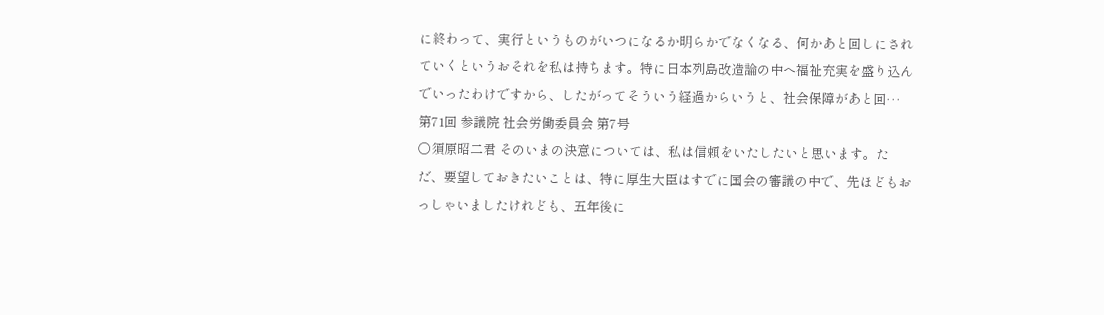に終わって、実行というものがいつになるか明らかでなくなる、何かあと回しにされていくというおそれを私は持ちます。特に日本列島改造論の中へ福祉充実を盛り込んでいったわけですから、したがってそういう経過からいうと、社会保障があと回…
第71回 参議院 社会労働委員会 第7号
○須原昭二君 そのいまの決意については、私は信頼をいたしたいと思います。ただ、要望しておきたいことは、特に厚生大臣はすでに国会の審議の中で、先ほどもおっしゃいましたけれども、五年後に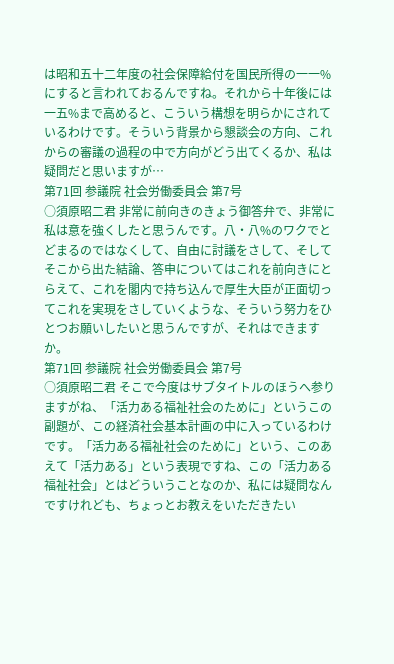は昭和五十二年度の社会保障給付を国民所得の一一%にすると言われておるんですね。それから十年後には一五%まで高めると、こういう構想を明らかにされているわけです。そういう背景から懇談会の方向、これからの審議の過程の中で方向がどう出てくるか、私は疑問だと思いますが…
第71回 参議院 社会労働委員会 第7号
○須原昭二君 非常に前向きのきょう御答弁で、非常に私は意を強くしたと思うんです。八・八%のワクでとどまるのではなくして、自由に討議をさして、そしてそこから出た結論、答申についてはこれを前向きにとらえて、これを閣内で持ち込んで厚生大臣が正面切ってこれを実現をさしていくような、そういう努力をひとつお願いしたいと思うんですが、それはできますか。
第71回 参議院 社会労働委員会 第7号
○須原昭二君 そこで今度はサブタイトルのほうへ参りますがね、「活力ある福祉社会のために」というこの副題が、この経済社会基本計画の中に入っているわけです。「活力ある福祉社会のために」という、このあえて「活力ある」という表現ですね、この「活力ある福祉社会」とはどういうことなのか、私には疑問なんですけれども、ちょっとお教えをいただきたい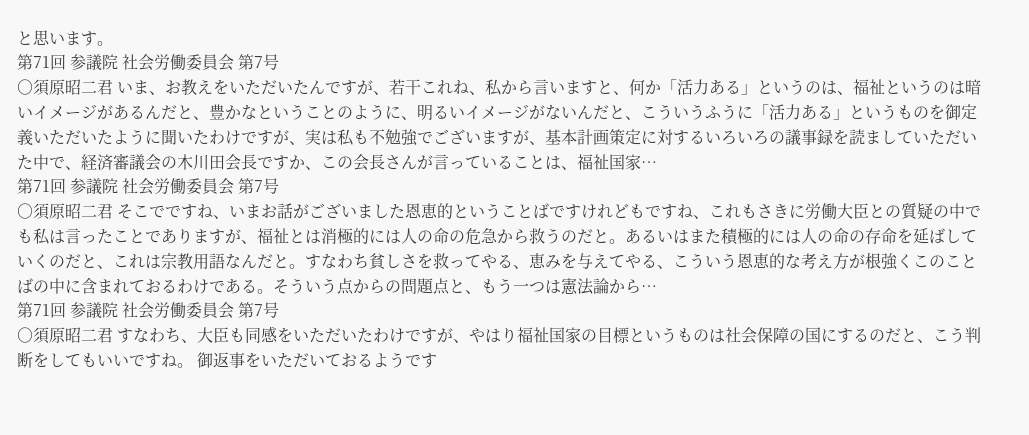と思います。
第71回 参議院 社会労働委員会 第7号
○須原昭二君 いま、お教えをいただいたんですが、若干これね、私から言いますと、何か「活力ある」というのは、福祉というのは暗いイメージがあるんだと、豊かなということのように、明るいイメージがないんだと、こういうふうに「活力ある」というものを御定義いただいたように聞いたわけですが、実は私も不勉強でございますが、基本計画策定に対するいろいろの議事録を読ましていただいた中で、経済審議会の木川田会長ですか、この会長さんが言っていることは、福祉国家…
第71回 参議院 社会労働委員会 第7号
○須原昭二君 そこでですね、いまお話がございました恩恵的ということばですけれどもですね、これもさきに労働大臣との質疑の中でも私は言ったことでありますが、福祉とは消極的には人の命の危急から救うのだと。あるいはまた積極的には人の命の存命を延ばしていくのだと、これは宗教用語なんだと。すなわち貧しさを救ってやる、恵みを与えてやる、こういう恩恵的な考え方が根強くこのことばの中に含まれておるわけである。そういう点からの問題点と、もう一つは憲法論から…
第71回 参議院 社会労働委員会 第7号
○須原昭二君 すなわち、大臣も同感をいただいたわけですが、やはり福祉国家の目標というものは社会保障の国にするのだと、こう判断をしてもいいですね。 御返事をいただいておるようです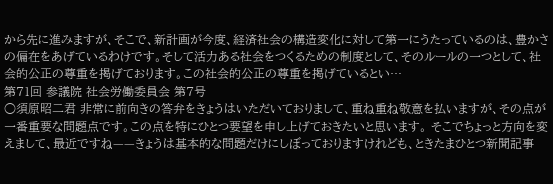から先に進みますが、そこで、新計画が今度、経済社会の構造変化に対して第一にうたっているのは、豊かさの偏在をあげているわけです。そして活力ある社会をつくるための制度として、そのルールの一つとして、社会的公正の尊重を掲げております。この社会的公正の尊重を掲げているとい…
第71回 参議院 社会労働委員会 第7号
○須原昭二君 非常に前向きの答弁をきょうはいただいておりまして、重ね重ね敬意を払いますが、その点が一番重要な問題点です。この点を特にひとつ要望を申し上げておきたいと思います。 そこでちょっと方向を変えまして、最近ですね——きょうは基本的な問題だけにしぼっておりますけれども、ときたまひとつ新聞記事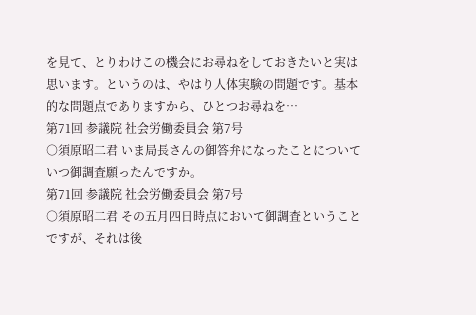を見て、とりわけこの機会にお尋ねをしておきたいと実は思います。というのは、やはり人体実験の問題です。基本的な問題点でありますから、ひとつお尋ねを…
第71回 参議院 社会労働委員会 第7号
○須原昭二君 いま局長さんの御答弁になったことについていつ御調査願ったんですか。
第71回 参議院 社会労働委員会 第7号
○須原昭二君 その五月四日時点において御調査ということですが、それは後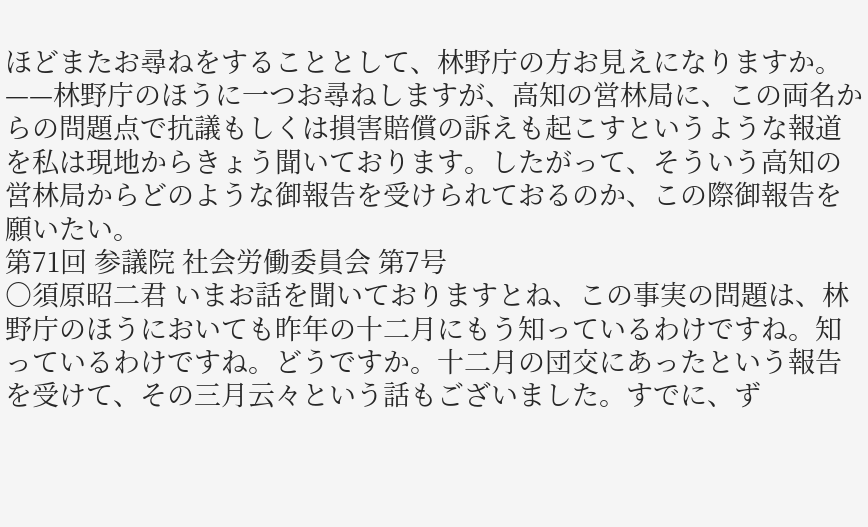ほどまたお尋ねをすることとして、林野庁の方お見えになりますか。——林野庁のほうに一つお尋ねしますが、高知の営林局に、この両名からの問題点で抗議もしくは損害賠償の訴えも起こすというような報道を私は現地からきょう聞いております。したがって、そういう高知の営林局からどのような御報告を受けられておるのか、この際御報告を願いたい。
第71回 参議院 社会労働委員会 第7号
○須原昭二君 いまお話を聞いておりますとね、この事実の問題は、林野庁のほうにおいても昨年の十二月にもう知っているわけですね。知っているわけですね。どうですか。十二月の団交にあったという報告を受けて、その三月云々という話もございました。すでに、ず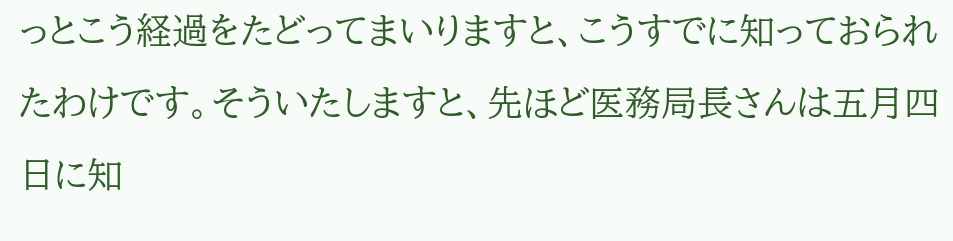っとこう経過をたどってまいりますと、こうすでに知っておられたわけです。そういたしますと、先ほど医務局長さんは五月四日に知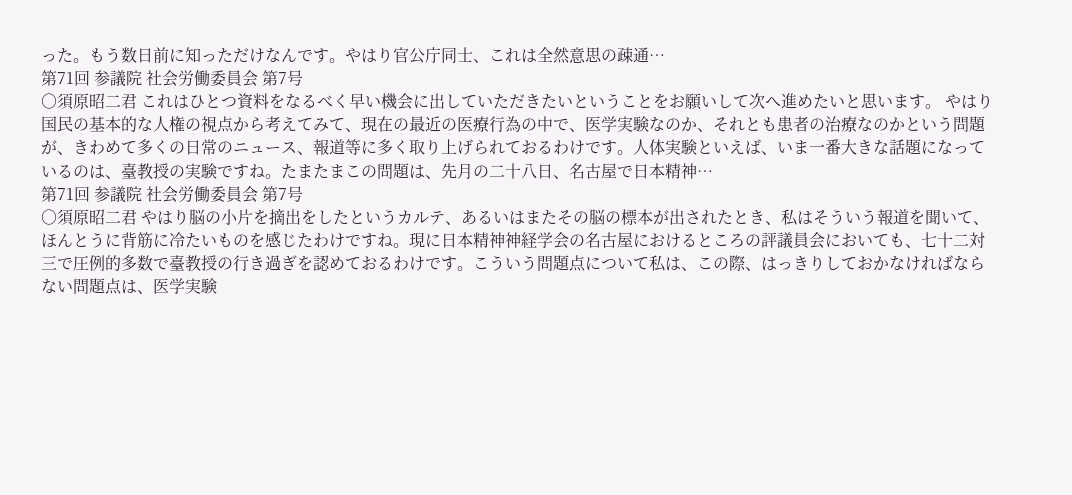った。もう数日前に知っただけなんです。やはり官公庁同士、これは全然意思の疎通…
第71回 参議院 社会労働委員会 第7号
○須原昭二君 これはひとつ資料をなるべく早い機会に出していただきたいということをお願いして次へ進めたいと思います。 やはり国民の基本的な人権の視点から考えてみて、現在の最近の医療行為の中で、医学実験なのか、それとも患者の治療なのかという問題が、きわめて多くの日常のニュース、報道等に多く取り上げられておるわけです。人体実験といえば、いま一番大きな話題になっているのは、臺教授の実験ですね。たまたまこの問題は、先月の二十八日、名古屋で日本精神…
第71回 参議院 社会労働委員会 第7号
○須原昭二君 やはり脳の小片を摘出をしたというカルテ、あるいはまたその脳の標本が出されたとき、私はそういう報道を聞いて、ほんとうに背筋に冷たいものを感じたわけですね。現に日本精神神経学会の名古屋におけるところの評議員会においても、七十二対三で圧例的多数で臺教授の行き過ぎを認めておるわけです。こういう問題点について私は、この際、はっきりしておかなければならない問題点は、医学実験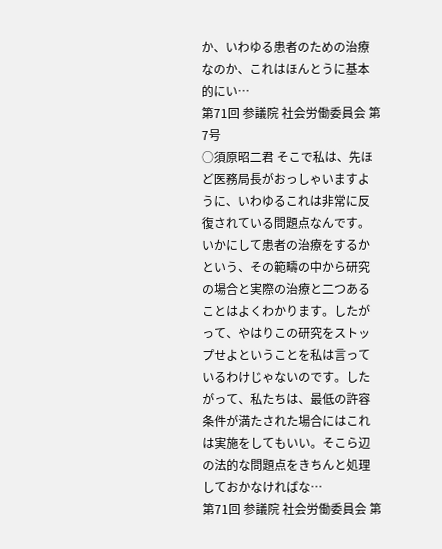か、いわゆる患者のための治療なのか、これはほんとうに基本的にい…
第71回 参議院 社会労働委員会 第7号
○須原昭二君 そこで私は、先ほど医務局長がおっしゃいますように、いわゆるこれは非常に反復されている問題点なんです。いかにして患者の治療をするかという、その範疇の中から研究の場合と実際の治療と二つあることはよくわかります。したがって、やはりこの研究をストップせよということを私は言っているわけじゃないのです。したがって、私たちは、最低の許容条件が満たされた場合にはこれは実施をしてもいい。そこら辺の法的な問題点をきちんと処理しておかなければな…
第71回 参議院 社会労働委員会 第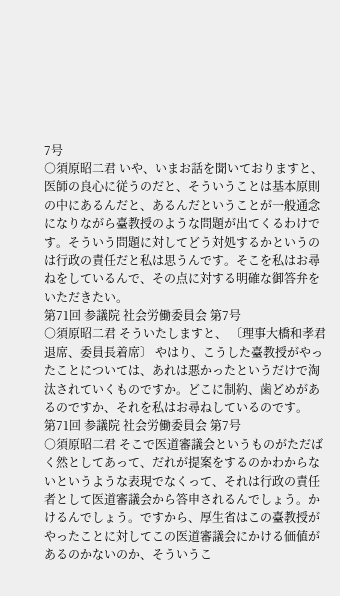7号
○須原昭二君 いや、いまお話を聞いておりますと、医師の良心に従うのだと、そういうことは基本原則の中にあるんだと、あるんだということが一般通念になりながら臺教授のような問題が出てくるわけです。そういう問題に対してどう対処するかというのは行政の責任だと私は思うんです。そこを私はお尋ねをしているんで、その点に対する明確な御答弁をいただきたい。
第71回 参議院 社会労働委員会 第7号
○須原昭二君 そういたしますと、 〔理事大橋和孝君退席、委員長着席〕 やはり、こうした臺教授がやったことについては、あれは悪かったというだけで淘汰されていくものですか。どこに制約、歯どめがあるのですか、それを私はお尋ねしているのです。
第71回 参議院 社会労働委員会 第7号
○須原昭二君 そこで医道審議会というものがただばく然としてあって、だれが提案をするのかわからないというような表現でなくって、それは行政の責任者として医道審議会から答申されるんでしょう。かけるんでしょう。ですから、厚生省はこの臺教授がやったことに対してこの医道審議会にかける価値があるのかないのか、そういうこ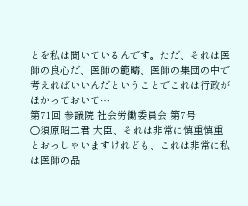とを私は聞いているんです。ただ、それは医師の良心だ、医師の範疇、医師の集団の中で考えればいいんだということでこれは行政がほかっておいて…
第71回 参議院 社会労働委員会 第7号
○須原昭二君 大臣、それは非常に慎重慎重とおっしゃいますけれども、これは非常に私は医師の品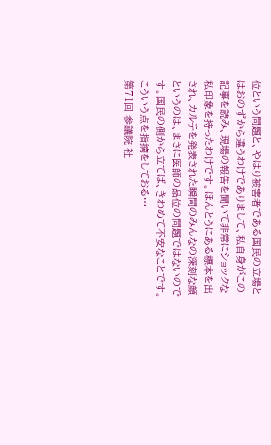位という問題と、やはり被害者である国民の立場とはおのずから違うわけでありまして、私自身がこの記事を読み、現場の報告を聞いて非常にショックな私印象を持ったわけです。ほんとうにある標本を出され、カルテを発表された瞬間のみんなの深刻な顔というのは、まさに医師の品位の問題ではないのです。国民の側から立てば、きわめて不安なことです。こういう点を指摘をしておる…
第71回 参議院 社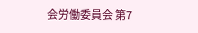会労働委員会 第7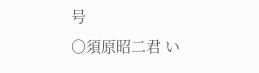号
○須原昭二君 い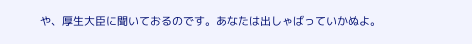や、厚生大臣に聞いておるのです。あなたは出しゃばっていかぬよ。